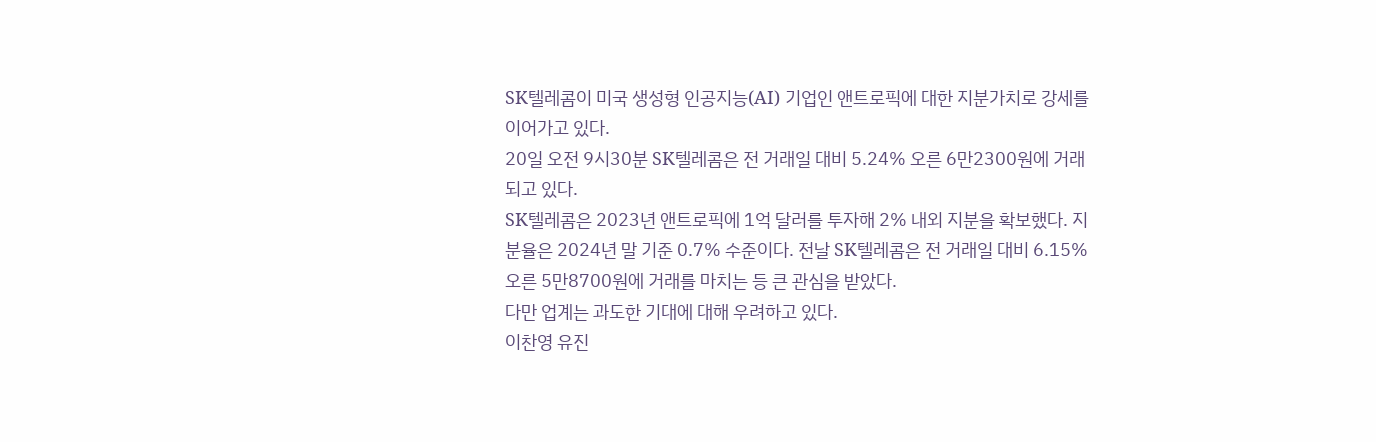SK텔레콤이 미국 생성형 인공지능(AI) 기업인 앤트로픽에 대한 지분가치로 강세를 이어가고 있다.
20일 오전 9시30분 SK텔레콤은 전 거래일 대비 5.24% 오른 6만2300원에 거래되고 있다.
SK텔레콤은 2023년 앤트로픽에 1억 달러를 투자해 2% 내외 지분을 확보했다. 지분율은 2024년 말 기준 0.7% 수준이다. 전날 SK텔레콤은 전 거래일 대비 6.15% 오른 5만8700원에 거래를 마치는 등 큰 관심을 받았다.
다만 업계는 과도한 기대에 대해 우려하고 있다.
이찬영 유진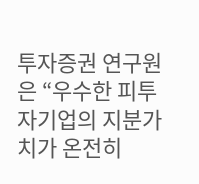투자증권 연구원은 “우수한 피투자기업의 지분가치가 온전히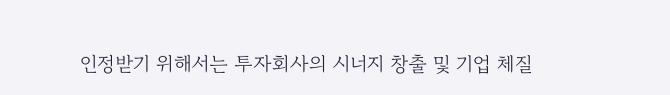인정받기 위해서는 투자회사의 시너지 창출 및 기업 체질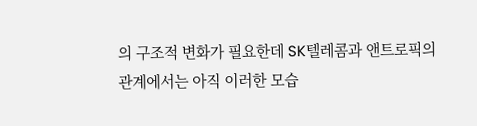의 구조적 변화가 필요한데 SK텔레콤과 앤트로픽의 관계에서는 아직 이러한 모습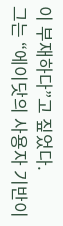이 부재하다”고 짚었다.
그는 “에이닷의 사용자 기반이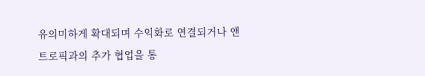유의미하게 확대되며 수익화로 연결되거나 앤트로픽과의 추가 협업을 통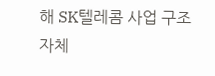해 SK텔레콤 사업 구조 자체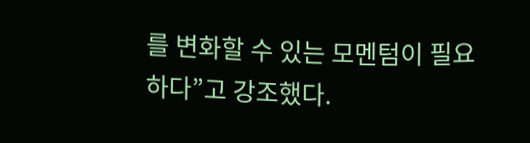를 변화할 수 있는 모멘텀이 필요하다”고 강조했다.